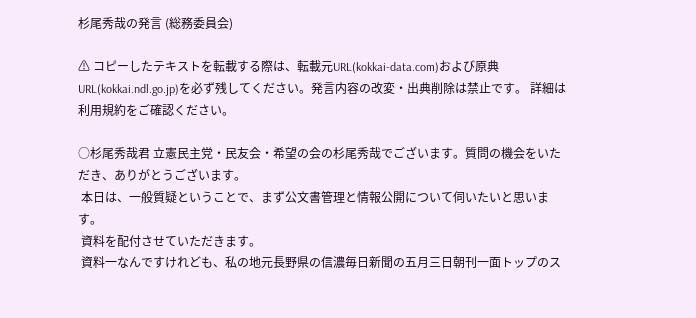杉尾秀哉の発言 (総務委員会)

⚠ コピーしたテキストを転載する際は、転載元URL(kokkai-data.com)および原典URL(kokkai.ndl.go.jp)を必ず残してください。発言内容の改変・出典削除は禁止です。 詳細は利用規約をご確認ください。

○杉尾秀哉君 立憲民主党・民友会・希望の会の杉尾秀哉でございます。質問の機会をいただき、ありがとうございます。
 本日は、一般質疑ということで、まず公文書管理と情報公開について伺いたいと思います。
 資料を配付させていただきます。
 資料一なんですけれども、私の地元長野県の信濃毎日新聞の五月三日朝刊一面トップのス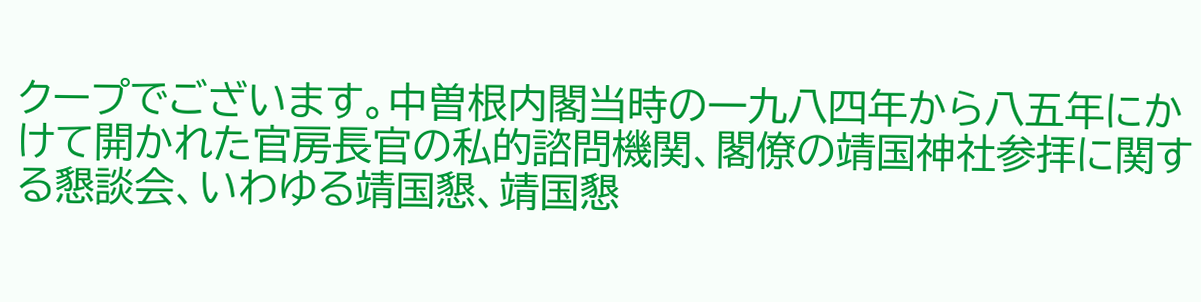クープでございます。中曽根内閣当時の一九八四年から八五年にかけて開かれた官房長官の私的諮問機関、閣僚の靖国神社参拝に関する懇談会、いわゆる靖国懇、靖国懇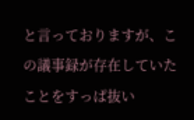と言っておりますが、この議事録が存在していたことをすっぱ抜い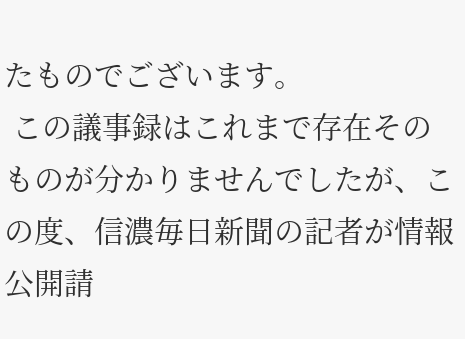たものでございます。
 この議事録はこれまで存在そのものが分かりませんでしたが、この度、信濃毎日新聞の記者が情報公開請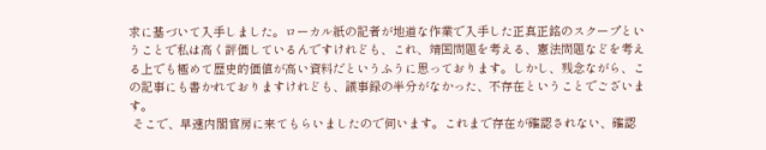求に基づいて入手しました。ローカル紙の記者が地道な作業で入手した正真正銘のスクープということで私は高く評価しているんですけれども、これ、靖国問題を考える、憲法問題などを考える上でも極めて歴史的価値が高い資料だというふうに思っております。しかし、残念ながら、この記事にも書かれておりますけれども、議事録の半分がなかった、不存在ということでございます。
 そこで、早速内閣官房に来てもらいましたので伺います。これまで存在が確認されない、確認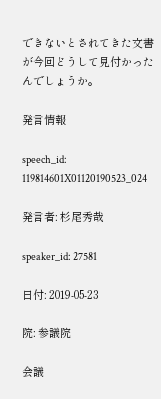できないとされてきた文書が今回どうして見付かったんでしょうか。

発言情報

speech_id: 119814601X01120190523_024

発言者: 杉尾秀哉

speaker_id: 27581

日付: 2019-05-23

院: 参議院

会議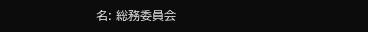名: 総務委員会